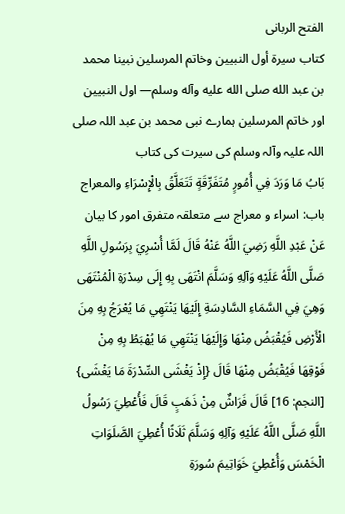الفتح الربانی
كتاب سيرة أول النبيين وخاتم المرسلين نبينا محمد بن عبد الله صلى الله عليه وآله وسلم— اول النبیین اور خاتم المرسلین ہمارے نبی محمد بن عبد اللہ صلی اللہ علیہ وآلہ وسلم کی سیرت کی کتاب
بَابُ مَا وَرَدَ فِي أُمُورٍ مُتَفَرِّقَةٍ تَتَعَلَّقُ بِالْإِسْرَاءِ والمعراج باب: اسراء و معراج سے متعلقہ متفرق امور کا بیان
عَنْ عَبْدِ اللَّهِ رَضِيَ اللَّهُ عَنْهُ قَالَ لَمَّا أُسْرِيَ بِرَسُولِ اللَّهِ صَلَّى اللَّهُ عَلَيْهِ وَآلِهِ وَسَلَّمَ انْتَهَى بِهِ إِلَى سِدْرَةِ الْمُنْتَهَى وَهِيَ فِي السَّمَاءِ السَّادِسَةِ إِلَيْهَا يَنْتَهِي مَا يُعْرَجُ بِهِ مِنَ الْأَرْضِ فَيُقْبَضُ مِنْهَا وَإِلَيْهَا يَنْتَهِي مَا يُهْبَطُ بِهِ مِنْ فَوْقِهَا فَيُقْبَضُ مِنْهَا قَالَ {إِذْ يَغْشَى السِّدْرَةَ مَا يَغْشَى} [النجم: 16] قَالَ فَرَاشٌ مِنْ ذَهَبٍ قَالَ فَأُعْطِيَ رَسُولُ اللَّهِ صَلَّى اللَّهُ عَلَيْهِ وَآلِهِ وَسَلَّمَ ثَلَاثًا أُعْطِيَ الصَّلَوَاتِ الْخَمْسَ وَأُعْطِيَ خَوَاتِيمَ سُورَةِ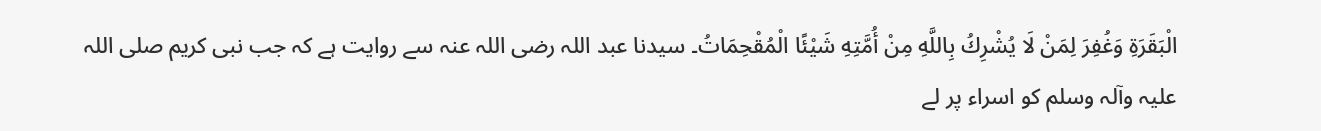الْبَقَرَةِ وَغُفِرَ لِمَنْ لَا يُشْرِكُ بِاللَّهِ مِنْ أُمَّتِهِ شَيْئًا الْمُقْحِمَاتُ۔ سیدنا عبد اللہ رضی اللہ عنہ سے روایت ہے کہ جب نبی کریم صلی اللہ علیہ وآلہ وسلم کو اسراء پر لے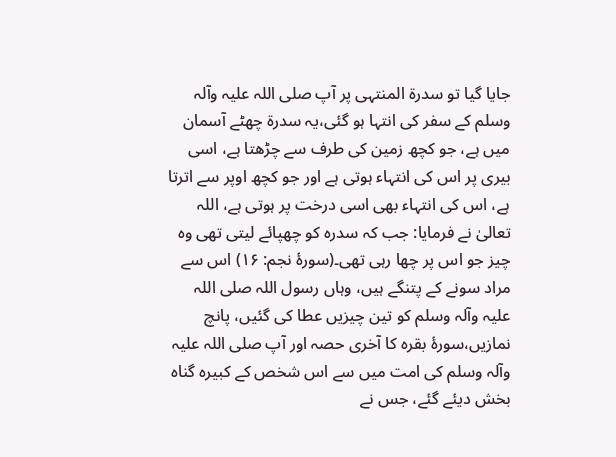جایا گیا تو سدرۃ المنتہی پر آپ صلی اللہ علیہ وآلہ وسلم کے سفر کی انتہا ہو گئی،یہ سدرۃ چھٹے آسمان میں ہے، جو کچھ زمین کی طرف سے چڑھتا ہے، اسی بیری پر اس کی انتہاء ہوتی ہے اور جو کچھ اوپر سے اترتا ہے، اس کی انتہاء بھی اسی درخت پر ہوتی ہے، اللہ تعالیٰ نے فرمایا: جب کہ سدرہ کو چھپائے لیتی تھی وہ چیز جو اس پر چھا رہی تھی۔(سورۂ نجم: ۱۶) اس سے مراد سونے کے پتنگے ہیں، وہاں رسول اللہ صلی اللہ علیہ وآلہ وسلم کو تین چیزیں عطا کی گئیں، پانچ نمازیں،سورۂ بقرہ کا آخری حصہ اور آپ صلی اللہ علیہ وآلہ وسلم کی امت میں سے اس شخص کے کبیرہ گناہ بخش دیئے گئے، جس نے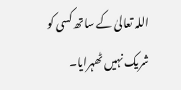اللہ تعالیٰ کے ساتھ کسی کو شریک نہیں ٹھہرایا۔